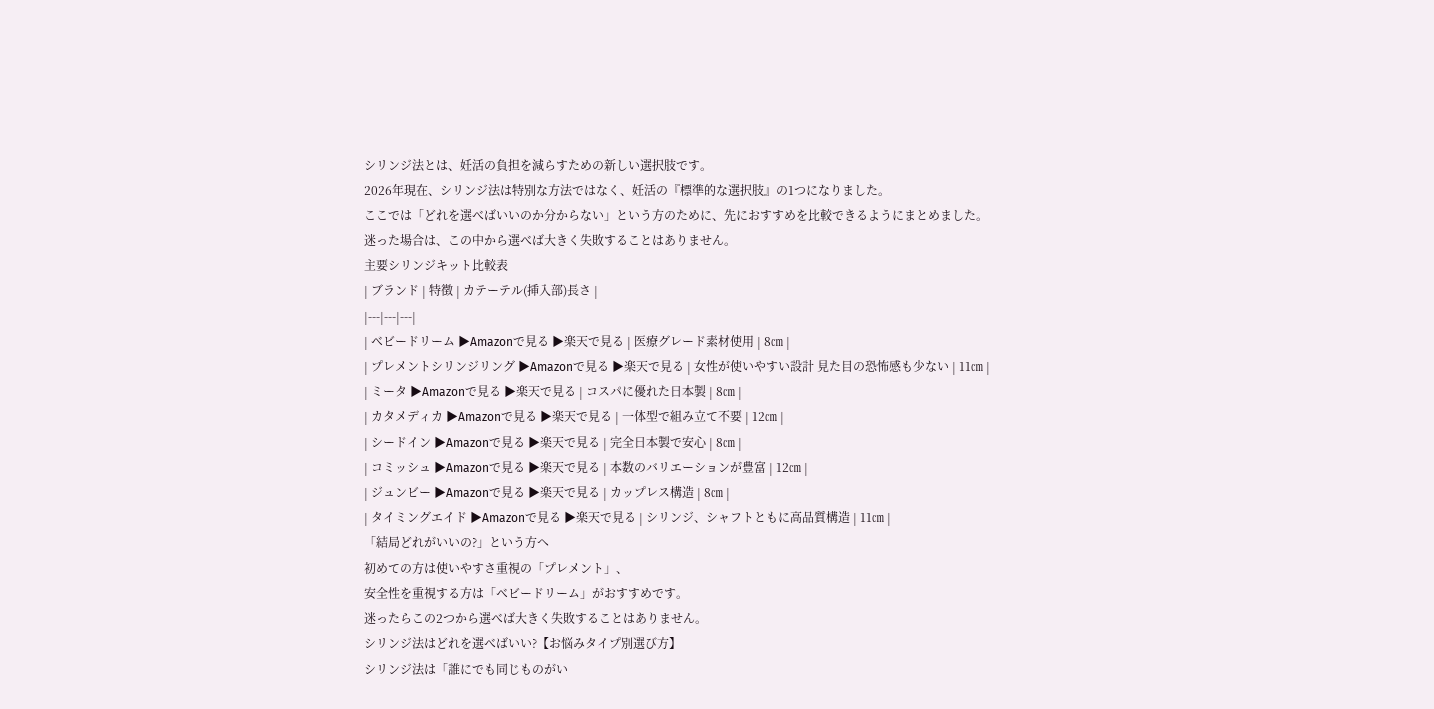シリンジ法とは、妊活の負担を減らすための新しい選択肢です。
2026年現在、シリンジ法は特別な方法ではなく、妊活の『標準的な選択肢』の1つになりました。
ここでは「どれを選べばいいのか分からない」という方のために、先におすすめを比較できるようにまとめました。
迷った場合は、この中から選べば大きく失敗することはありません。
主要シリンジキット比較表
| ブランド | 特徴 | カテーテル(挿入部)長さ |
|---|---|---|
| ベビードリーム ▶Amazonで見る ▶楽天で見る | 医療グレード素材使用 | 8㎝ |
| プレメントシリンジリング ▶Amazonで見る ▶楽天で見る | 女性が使いやすい設計 見た目の恐怖感も少ない | 11㎝ |
| ミータ ▶Amazonで見る ▶楽天で見る | コスパに優れた日本製 | 8㎝ |
| カタメディカ ▶Amazonで見る ▶楽天で見る | 一体型で組み立て不要 | 12㎝ |
| シードイン ▶Amazonで見る ▶楽天で見る | 完全日本製で安心 | 8㎝ |
| コミッシュ ▶Amazonで見る ▶楽天で見る | 本数のバリエーションが豊富 | 12㎝ |
| ジュンビー ▶Amazonで見る ▶楽天で見る | カップレス構造 | 8㎝ |
| タイミングエイド ▶Amazonで見る ▶楽天で見る | シリンジ、シャフトともに高品質構造 | 11㎝ |
「結局どれがいいの?」という方へ
初めての方は使いやすさ重視の「プレメント」、
安全性を重視する方は「ベビードリーム」がおすすめです。
迷ったらこの2つから選べば大きく失敗することはありません。
シリンジ法はどれを選べばいい?【お悩みタイプ別選び方】
シリンジ法は「誰にでも同じものがい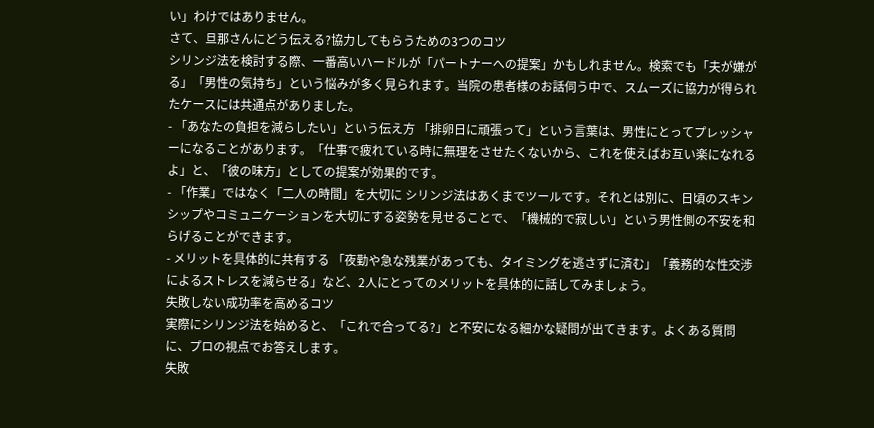い」わけではありません。
さて、旦那さんにどう伝える?協力してもらうための3つのコツ
シリンジ法を検討する際、一番高いハードルが「パートナーへの提案」かもしれません。検索でも「夫が嫌がる」「男性の気持ち」という悩みが多く見られます。当院の患者様のお話伺う中で、スムーズに協力が得られたケースには共通点がありました。
- 「あなたの負担を減らしたい」という伝え方 「排卵日に頑張って」という言葉は、男性にとってプレッシャーになることがあります。「仕事で疲れている時に無理をさせたくないから、これを使えばお互い楽になれるよ」と、「彼の味方」としての提案が効果的です。
- 「作業」ではなく「二人の時間」を大切に シリンジ法はあくまでツールです。それとは別に、日頃のスキンシップやコミュニケーションを大切にする姿勢を見せることで、「機械的で寂しい」という男性側の不安を和らげることができます。
- メリットを具体的に共有する 「夜勤や急な残業があっても、タイミングを逃さずに済む」「義務的な性交渉によるストレスを減らせる」など、2人にとってのメリットを具体的に話してみましょう。
失敗しない成功率を高めるコツ
実際にシリンジ法を始めると、「これで合ってる?」と不安になる細かな疑問が出てきます。よくある質問に、プロの視点でお答えします。
失敗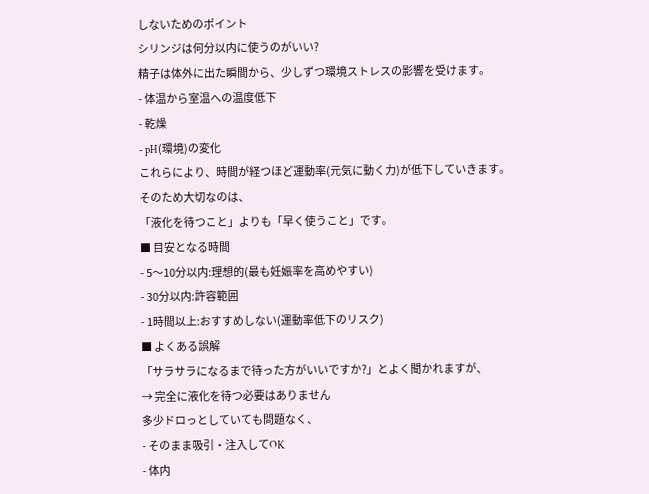しないためのポイント
シリンジは何分以内に使うのがいい?
精子は体外に出た瞬間から、少しずつ環境ストレスの影響を受けます。
- 体温から室温への温度低下
- 乾燥
- pH(環境)の変化
これらにより、時間が経つほど運動率(元気に動く力)が低下していきます。
そのため大切なのは、
「液化を待つこと」よりも「早く使うこと」です。
■ 目安となる時間
- 5〜10分以内:理想的(最も妊娠率を高めやすい)
- 30分以内:許容範囲
- 1時間以上:おすすめしない(運動率低下のリスク)
■ よくある誤解
「サラサラになるまで待った方がいいですか?」とよく聞かれますが、
→ 完全に液化を待つ必要はありません
多少ドロっとしていても問題なく、
- そのまま吸引・注入してOK
- 体内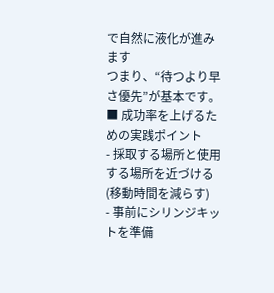で自然に液化が進みます
つまり、“待つより早さ優先”が基本です。
■ 成功率を上げるための実践ポイント
- 採取する場所と使用する場所を近づける(移動時間を減らす)
- 事前にシリンジキットを準備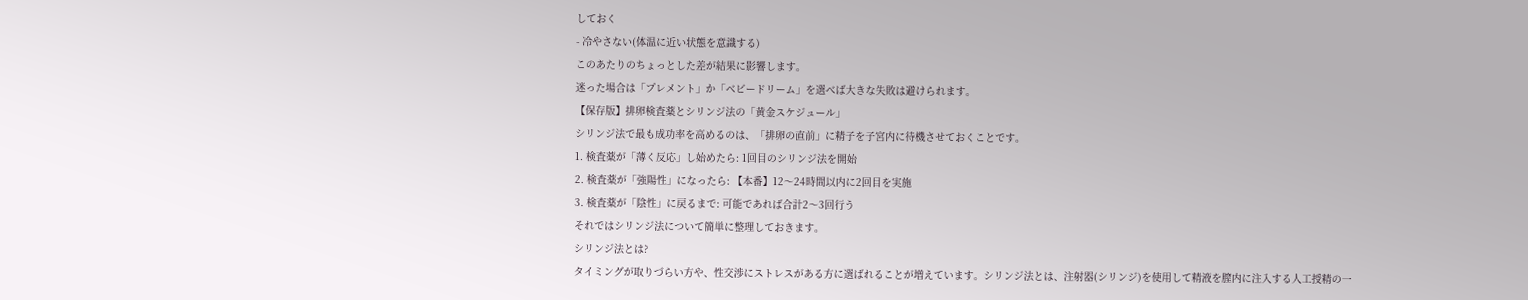しておく
- 冷やさない(体温に近い状態を意識する)
このあたりのちょっとした差が結果に影響します。
迷った場合は「プレメント」か「ベビードリーム」を選べば大きな失敗は避けられます。
【保存版】排卵検査薬とシリンジ法の「黄金スケジュール」
シリンジ法で最も成功率を高めるのは、「排卵の直前」に精子を子宮内に待機させておくことです。
1. 検査薬が「薄く反応」し始めたら: 1回目のシリンジ法を開始
2. 検査薬が「強陽性」になったら: 【本番】12〜24時間以内に2回目を実施
3. 検査薬が「陰性」に戻るまで: 可能であれば合計2〜3回行う
それではシリンジ法について簡単に整理しておきます。
シリンジ法とは?
タイミングが取りづらい方や、性交渉にストレスがある方に選ばれることが増えています。シリンジ法とは、注射器(シリンジ)を使用して精液を膣内に注入する人工授精の一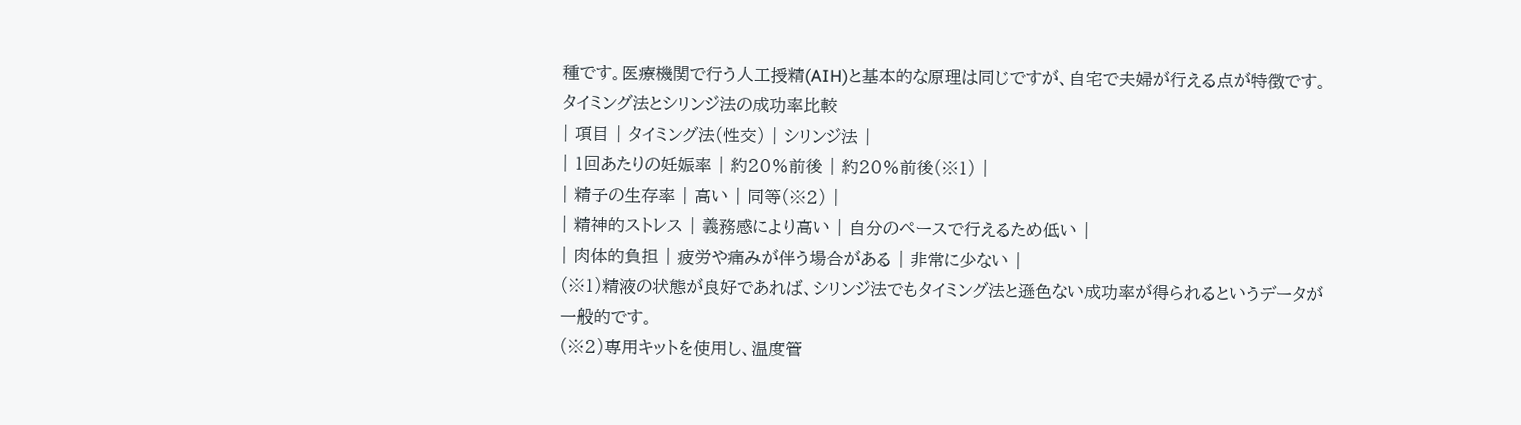種です。医療機関で行う人工授精(AIH)と基本的な原理は同じですが、自宅で夫婦が行える点が特徴です。
タイミング法とシリンジ法の成功率比較
| 項目 | タイミング法(性交) | シリンジ法 |
| 1回あたりの妊娠率 | 約20%前後 | 約20%前後(※1) |
| 精子の生存率 | 高い | 同等(※2) |
| 精神的ストレス | 義務感により高い | 自分のペースで行えるため低い |
| 肉体的負担 | 疲労や痛みが伴う場合がある | 非常に少ない |
(※1)精液の状態が良好であれば、シリンジ法でもタイミング法と遜色ない成功率が得られるというデータが一般的です。
(※2)専用キットを使用し、温度管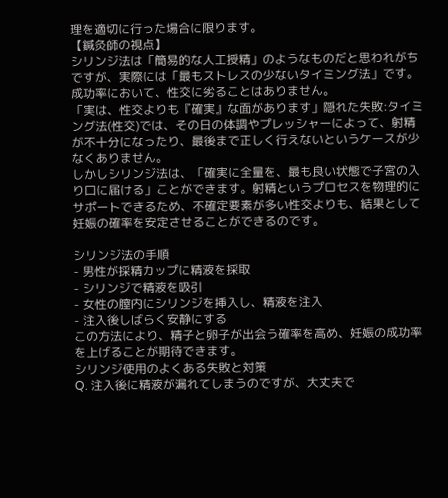理を適切に行った場合に限ります。
【鍼灸師の視点】
シリンジ法は「簡易的な人工授精」のようなものだと思われがちですが、実際には「最もストレスの少ないタイミング法」です。成功率において、性交に劣ることはありません。
「実は、性交よりも『確実』な面があります」隠れた失敗:タイミング法(性交)では、その日の体調やプレッシャーによって、射精が不十分になったり、最後まで正しく行えないというケースが少なくありません。
しかしシリンジ法は、「確実に全量を、最も良い状態で子宮の入り口に届ける」ことができます。射精というプロセスを物理的にサポートできるため、不確定要素が多い性交よりも、結果として妊娠の確率を安定させることができるのです。

シリンジ法の手順
- 男性が採精カップに精液を採取
- シリンジで精液を吸引
- 女性の膣内にシリンジを挿入し、精液を注入
- 注入後しばらく安静にする
この方法により、精子と卵子が出会う確率を高め、妊娠の成功率を上げることが期待できます。
シリンジ使用のよくある失敗と対策
Q. 注入後に精液が漏れてしまうのですが、大丈夫で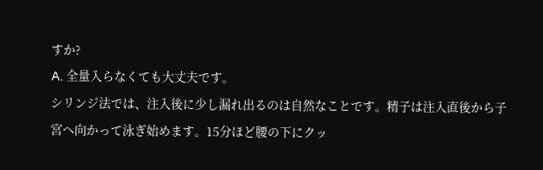すか?
A. 全量入らなくても大丈夫です。
シリンジ法では、注入後に少し漏れ出るのは自然なことです。精子は注入直後から子宮へ向かって泳ぎ始めます。15分ほど腰の下にクッ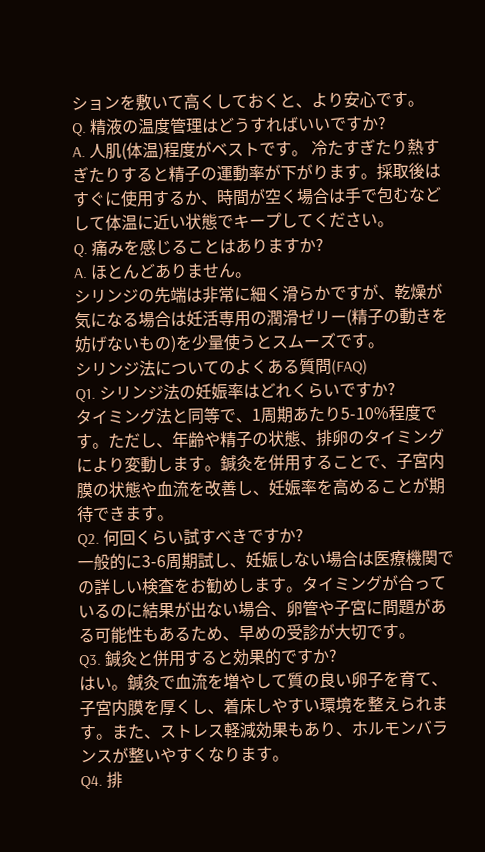ションを敷いて高くしておくと、より安心です。
Q. 精液の温度管理はどうすればいいですか?
A. 人肌(体温)程度がベストです。 冷たすぎたり熱すぎたりすると精子の運動率が下がります。採取後はすぐに使用するか、時間が空く場合は手で包むなどして体温に近い状態でキープしてください。
Q. 痛みを感じることはありますか?
A. ほとんどありません。
シリンジの先端は非常に細く滑らかですが、乾燥が気になる場合は妊活専用の潤滑ゼリー(精子の動きを妨げないもの)を少量使うとスムーズです。
シリンジ法についてのよくある質問(FAQ)
Q1. シリンジ法の妊娠率はどれくらいですか?
タイミング法と同等で、1周期あたり5-10%程度です。ただし、年齢や精子の状態、排卵のタイミングにより変動します。鍼灸を併用することで、子宮内膜の状態や血流を改善し、妊娠率を高めることが期待できます。
Q2. 何回くらい試すべきですか?
一般的に3-6周期試し、妊娠しない場合は医療機関での詳しい検査をお勧めします。タイミングが合っているのに結果が出ない場合、卵管や子宮に問題がある可能性もあるため、早めの受診が大切です。
Q3. 鍼灸と併用すると効果的ですか?
はい。鍼灸で血流を増やして質の良い卵子を育て、子宮内膜を厚くし、着床しやすい環境を整えられます。また、ストレス軽減効果もあり、ホルモンバランスが整いやすくなります。
Q4. 排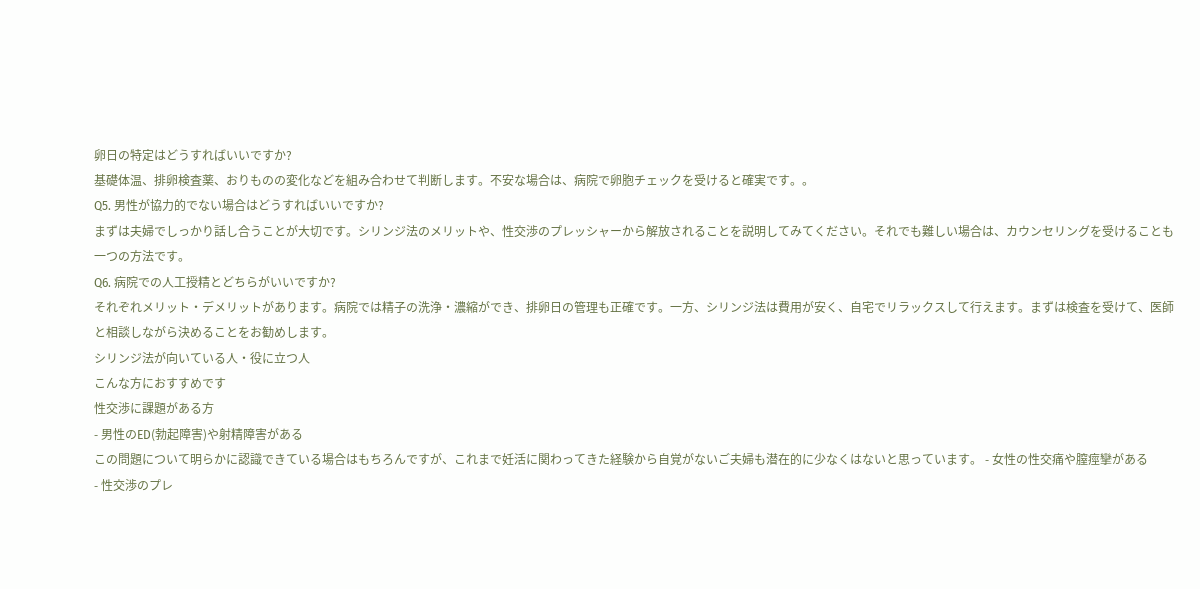卵日の特定はどうすればいいですか?
基礎体温、排卵検査薬、おりものの変化などを組み合わせて判断します。不安な場合は、病院で卵胞チェックを受けると確実です。。
Q5. 男性が協力的でない場合はどうすればいいですか?
まずは夫婦でしっかり話し合うことが大切です。シリンジ法のメリットや、性交渉のプレッシャーから解放されることを説明してみてください。それでも難しい場合は、カウンセリングを受けることも一つの方法です。
Q6. 病院での人工授精とどちらがいいですか?
それぞれメリット・デメリットがあります。病院では精子の洗浄・濃縮ができ、排卵日の管理も正確です。一方、シリンジ法は費用が安く、自宅でリラックスして行えます。まずは検査を受けて、医師と相談しながら決めることをお勧めします。
シリンジ法が向いている人・役に立つ人
こんな方におすすめです
性交渉に課題がある方
- 男性のED(勃起障害)や射精障害がある
この問題について明らかに認識できている場合はもちろんですが、これまで妊活に関わってきた経験から自覚がないご夫婦も潜在的に少なくはないと思っています。 - 女性の性交痛や膣痙攣がある
- 性交渉のプレ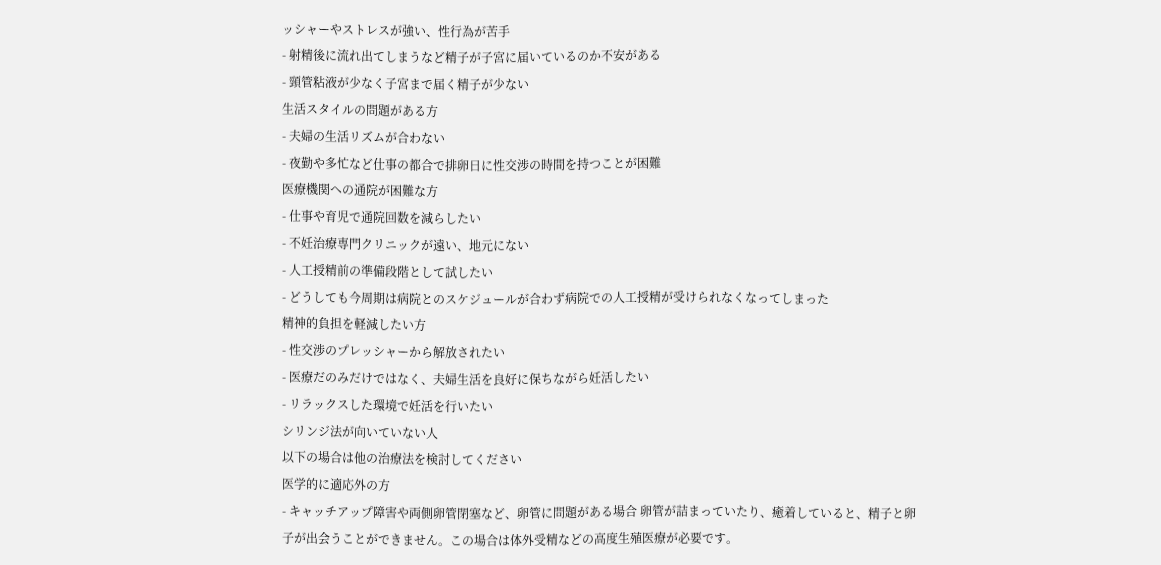ッシャーやストレスが強い、性行為が苦手
- 射精後に流れ出てしまうなど精子が子宮に届いているのか不安がある
- 頸管粘液が少なく子宮まで届く精子が少ない
生活スタイルの問題がある方
- 夫婦の生活リズムが合わない
- 夜勤や多忙など仕事の都合で排卵日に性交渉の時間を持つことが困難
医療機関への通院が困難な方
- 仕事や育児で通院回数を減らしたい
- 不妊治療専門クリニックが遠い、地元にない
- 人工授精前の準備段階として試したい
- どうしても今周期は病院とのスケジュールが合わず病院での人工授精が受けられなくなってしまった
精神的負担を軽減したい方
- 性交渉のプレッシャーから解放されたい
- 医療だのみだけではなく、夫婦生活を良好に保ちながら妊活したい
- リラックスした環境で妊活を行いたい
シリンジ法が向いていない人
以下の場合は他の治療法を検討してください
医学的に適応外の方
- キャッチアップ障害や両側卵管閉塞など、卵管に問題がある場合 卵管が詰まっていたり、癒着していると、精子と卵子が出会うことができません。この場合は体外受精などの高度生殖医療が必要です。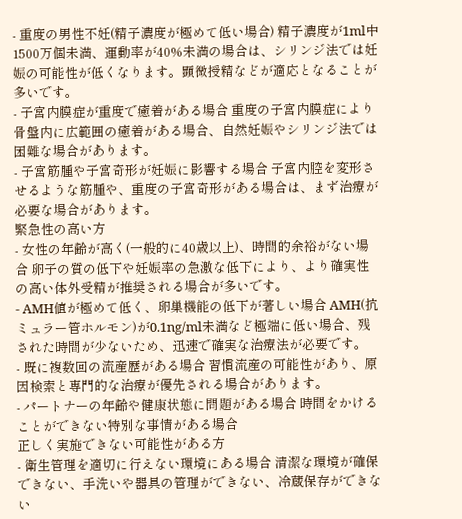- 重度の男性不妊(精子濃度が極めて低い場合) 精子濃度が1ml中1500万個未満、運動率が40%未満の場合は、シリンジ法では妊娠の可能性が低くなります。顕微授精などが適応となることが多いです。
- 子宮内膜症が重度で癒着がある場合 重度の子宮内膜症により骨盤内に広範囲の癒着がある場合、自然妊娠やシリンジ法では困難な場合があります。
- 子宮筋腫や子宮奇形が妊娠に影響する場合 子宮内腔を変形させるような筋腫や、重度の子宮奇形がある場合は、まず治療が必要な場合があります。
緊急性の高い方
- 女性の年齢が高く(一般的に40歳以上)、時間的余裕がない場合 卵子の質の低下や妊娠率の急激な低下により、より確実性の高い体外受精が推奨される場合が多いです。
- AMH値が極めて低く、卵巣機能の低下が著しい場合 AMH(抗ミュラー管ホルモン)が0.1ng/ml未満など極端に低い場合、残された時間が少ないため、迅速で確実な治療法が必要です。
- 既に複数回の流産歴がある場合 習慣流産の可能性があり、原因検索と専門的な治療が優先される場合があります。
- パートナーの年齢や健康状態に問題がある場合 時間をかけることができない特別な事情がある場合
正しく実施できない可能性がある方
- 衛生管理を適切に行えない環境にある場合 清潔な環境が確保できない、手洗いや器具の管理ができない、冷蔵保存ができない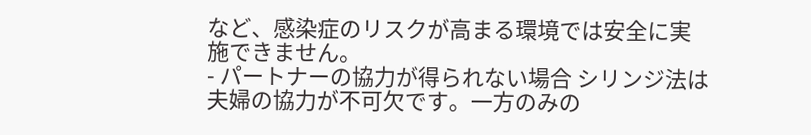など、感染症のリスクが高まる環境では安全に実施できません。
- パートナーの協力が得られない場合 シリンジ法は夫婦の協力が不可欠です。一方のみの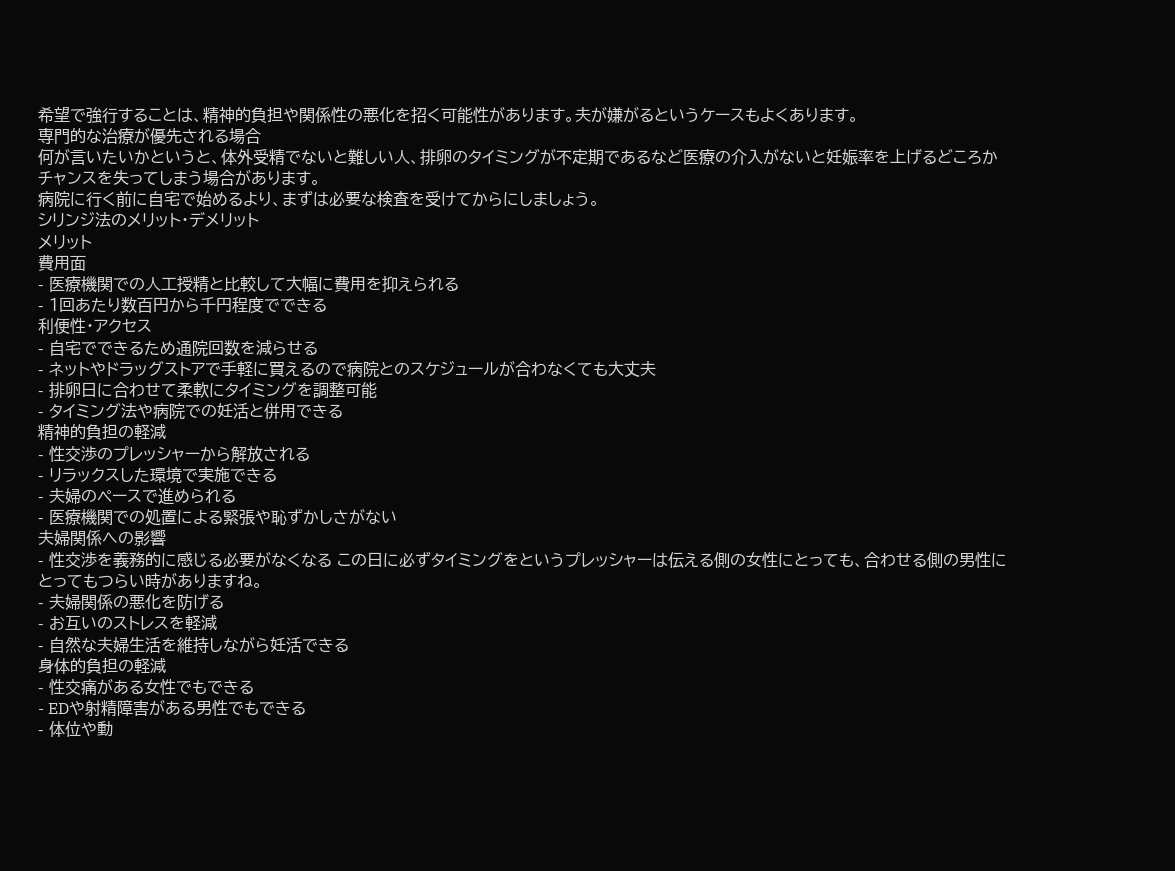希望で強行することは、精神的負担や関係性の悪化を招く可能性があります。夫が嫌がるというケースもよくあります。
専門的な治療が優先される場合
何が言いたいかというと、体外受精でないと難しい人、排卵のタイミングが不定期であるなど医療の介入がないと妊娠率を上げるどころかチャンスを失ってしまう場合があります。
病院に行く前に自宅で始めるより、まずは必要な検査を受けてからにしましょう。
シリンジ法のメリット・デメリット
メリット
費用面
- 医療機関での人工授精と比較して大幅に費用を抑えられる
- 1回あたり数百円から千円程度でできる
利便性・アクセス
- 自宅でできるため通院回数を減らせる
- ネットやドラッグストアで手軽に買えるので病院とのスケジュールが合わなくても大丈夫
- 排卵日に合わせて柔軟にタイミングを調整可能
- タイミング法や病院での妊活と併用できる
精神的負担の軽減
- 性交渉のプレッシャーから解放される
- リラックスした環境で実施できる
- 夫婦のペースで進められる
- 医療機関での処置による緊張や恥ずかしさがない
夫婦関係への影響
- 性交渉を義務的に感じる必要がなくなる この日に必ずタイミングをというプレッシャーは伝える側の女性にとっても、合わせる側の男性にとってもつらい時がありますね。
- 夫婦関係の悪化を防げる
- お互いのストレスを軽減
- 自然な夫婦生活を維持しながら妊活できる
身体的負担の軽減
- 性交痛がある女性でもできる
- EDや射精障害がある男性でもできる
- 体位や動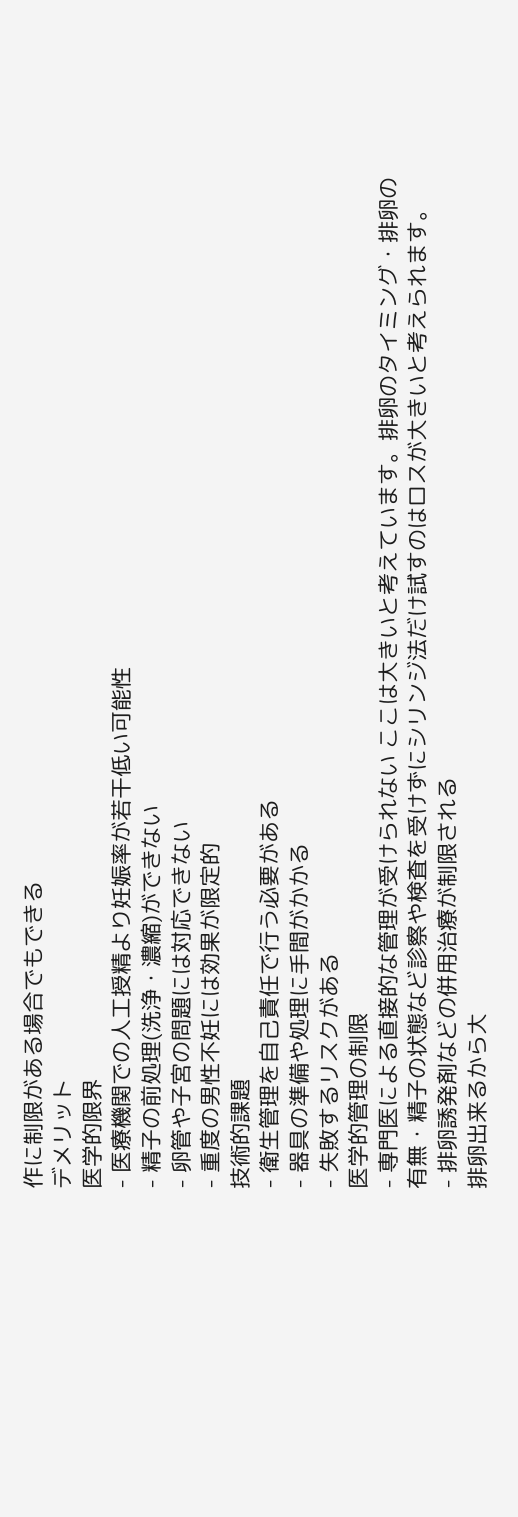作に制限がある場合でもできる
デメリット
医学的限界
- 医療機関での人工授精より妊娠率が若干低い可能性
- 精子の前処理(洗浄・濃縮)ができない
- 卵管や子宮の問題には対応できない
- 重度の男性不妊には効果が限定的
技術的課題
- 衛生管理を自己責任で行う必要がある
- 器具の準備や処理に手間がかかる
- 失敗するリスクがある
医学的管理の制限
- 専門医による直接的な管理が受けられない ここは大きいと考えています。排卵のタイミング・排卵の有無・精子の状態など診察や検査を受けずにシリンジ法だけ試すのはロスが大きいと考えられます。
- 排卵誘発剤などの併用治療が制限される
排卵出来るから大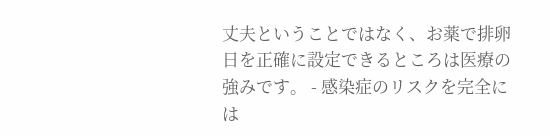丈夫ということではなく、お薬で排卵日を正確に設定できるところは医療の強みです。 - 感染症のリスクを完全には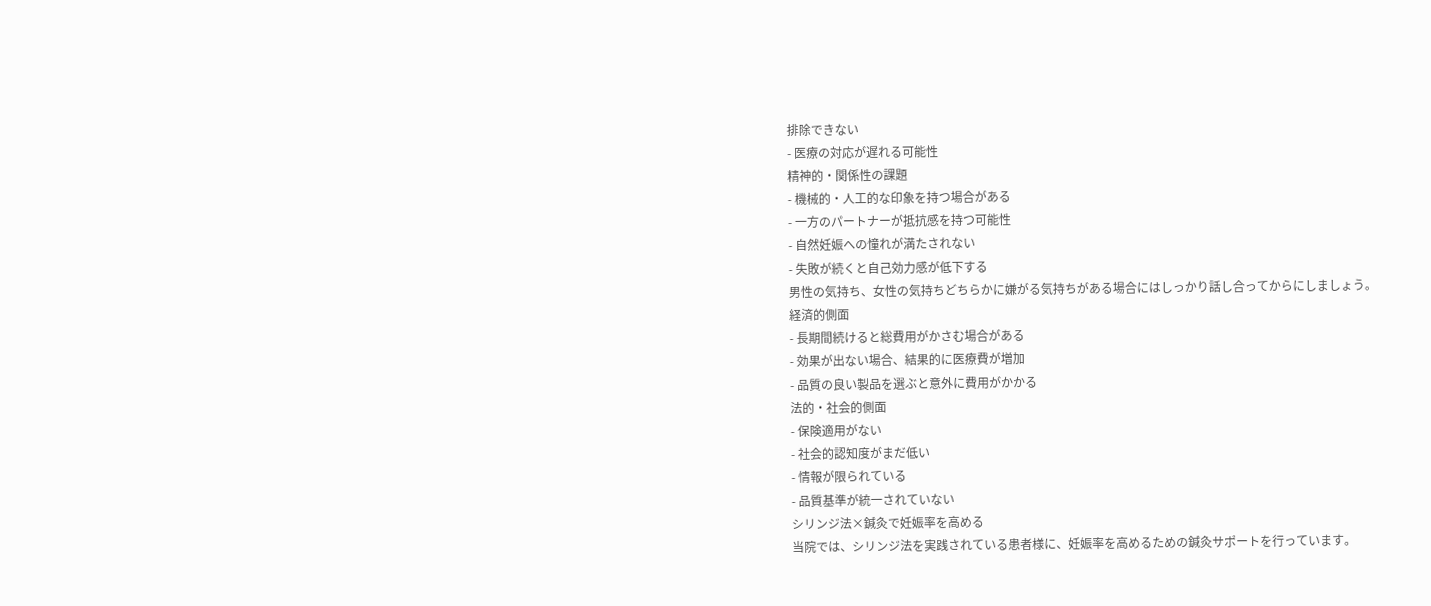排除できない
- 医療の対応が遅れる可能性
精神的・関係性の課題
- 機械的・人工的な印象を持つ場合がある
- 一方のパートナーが抵抗感を持つ可能性
- 自然妊娠への憧れが満たされない
- 失敗が続くと自己効力感が低下する
男性の気持ち、女性の気持ちどちらかに嫌がる気持ちがある場合にはしっかり話し合ってからにしましょう。
経済的側面
- 長期間続けると総費用がかさむ場合がある
- 効果が出ない場合、結果的に医療費が増加
- 品質の良い製品を選ぶと意外に費用がかかる
法的・社会的側面
- 保険適用がない
- 社会的認知度がまだ低い
- 情報が限られている
- 品質基準が統一されていない
シリンジ法×鍼灸で妊娠率を高める
当院では、シリンジ法を実践されている患者様に、妊娠率を高めるための鍼灸サポートを行っています。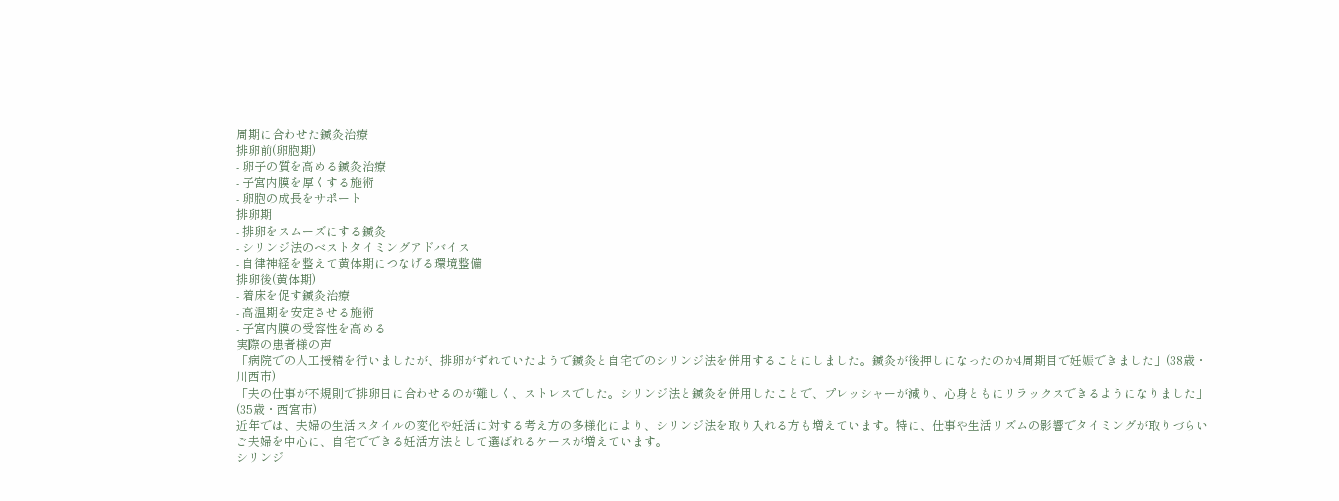周期に合わせた鍼灸治療
排卵前(卵胞期)
- 卵子の質を高める鍼灸治療
- 子宮内膜を厚くする施術
- 卵胞の成長をサポート
排卵期
- 排卵をスムーズにする鍼灸
- シリンジ法のベストタイミングアドバイス
- 自律神経を整えて黄体期につなげる環境整備
排卵後(黄体期)
- 着床を促す鍼灸治療
- 高温期を安定させる施術
- 子宮内膜の受容性を高める
実際の患者様の声
「病院での人工授精を行いましたが、排卵がずれていたようで鍼灸と自宅でのシリンジ法を併用することにしました。鍼灸が後押しになったのか4周期目で妊娠できました」(38歳・川西市)
「夫の仕事が不規則で排卵日に合わせるのが難しく、ストレスでした。シリンジ法と鍼灸を併用したことで、プレッシャーが減り、心身ともにリラックスできるようになりました」(35歳・西宮市)
近年では、夫婦の生活スタイルの変化や妊活に対する考え方の多様化により、シリンジ法を取り入れる方も増えています。特に、仕事や生活リズムの影響でタイミングが取りづらいご夫婦を中心に、自宅でできる妊活方法として選ばれるケースが増えています。
シリンジ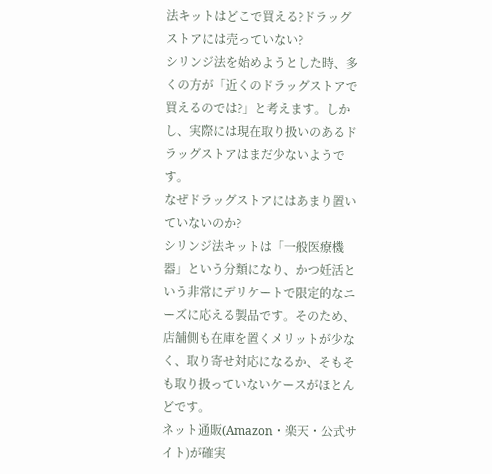法キットはどこで買える?ドラッグストアには売っていない?
シリンジ法を始めようとした時、多くの方が「近くのドラッグストアで買えるのでは?」と考えます。しかし、実際には現在取り扱いのあるドラッグストアはまだ少ないようです。
なぜドラッグストアにはあまり置いていないのか?
シリンジ法キットは「一般医療機器」という分類になり、かつ妊活という非常にデリケートで限定的なニーズに応える製品です。そのため、店舗側も在庫を置くメリットが少なく、取り寄せ対応になるか、そもそも取り扱っていないケースがほとんどです。
ネット通販(Amazon・楽天・公式サイト)が確実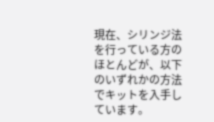現在、シリンジ法を行っている方のほとんどが、以下のいずれかの方法でキットを入手しています。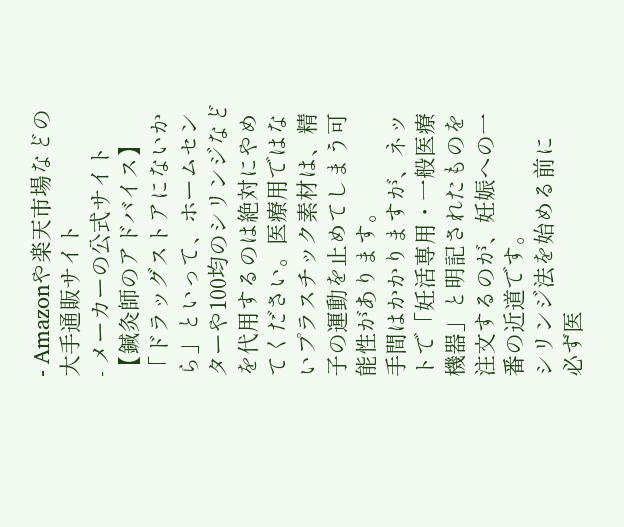- Amazonや楽天市場などの大手通販サイト
- メーカーの公式サイト
【鍼灸師のアドバイス】 「ドラッグストアにないから」といって、ホームセンターや100均のシリンジなどを代用するのは絶対にやめてください。医療用ではないプラスチック素材は、精子の運動を止めてしまう可能性があります。
手間はかかりますが、ネットで「妊活専用・一般医療機器」と明記されたものを注文するのが、妊娠への一番の近道です。
シリンジ法を始める前に
必ず医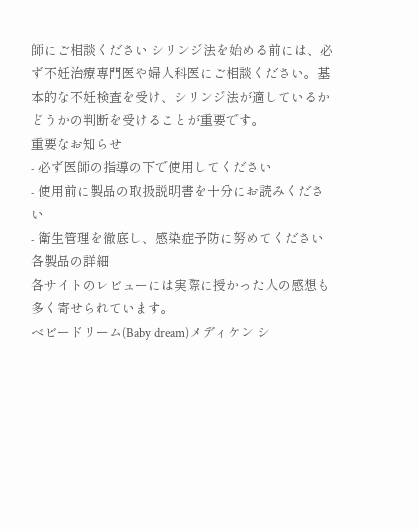師にご相談ください シリンジ法を始める前には、必ず不妊治療専門医や婦人科医にご相談ください。基本的な不妊検査を受け、シリンジ法が適しているかどうかの判断を受けることが重要です。
重要なお知らせ
- 必ず医師の指導の下で使用してください
- 使用前に製品の取扱説明書を十分にお読みください
- 衛生管理を徹底し、感染症予防に努めてください
各製品の詳細
各サイトのレビューには実際に授かった人の感想も多く寄せられています。
ベビードリーム(Baby dream)メディケン シ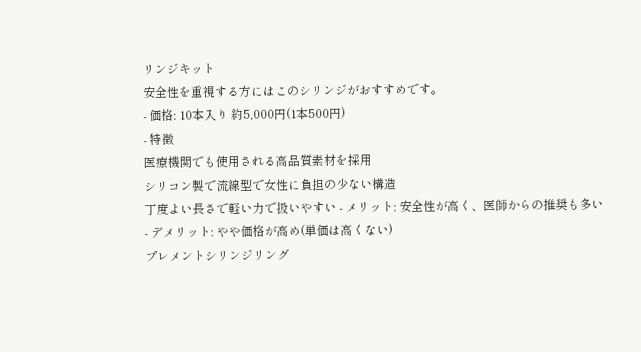リンジキット
安全性を重視する方にはこのシリンジがおすすめです。
- 価格: 10本入り 約5,000円(1本500円)
- 特徴
医療機関でも使用される高品質素材を採用
シリコン製で流線型で女性に負担の少ない構造
丁度よい長さで軽い力で扱いやすい - メリット: 安全性が高く、医師からの推奨も多い
- デメリット: やや価格が高め(単価は高くない)
プレメントシリンジリング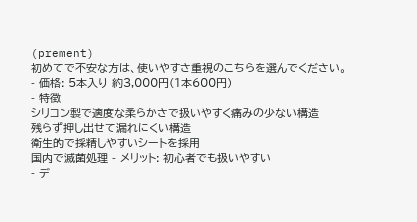(prement)
初めてで不安な方は、使いやすさ重視のこちらを選んでください。
- 価格: 5本入り 約3,000円(1本600円)
- 特徴
シリコン製で適度な柔らかさで扱いやすく痛みの少ない構造
残らず押し出せて漏れにくい構造
衛生的で採精しやすいシートを採用
国内で滅菌処理 - メリット: 初心者でも扱いやすい
- デ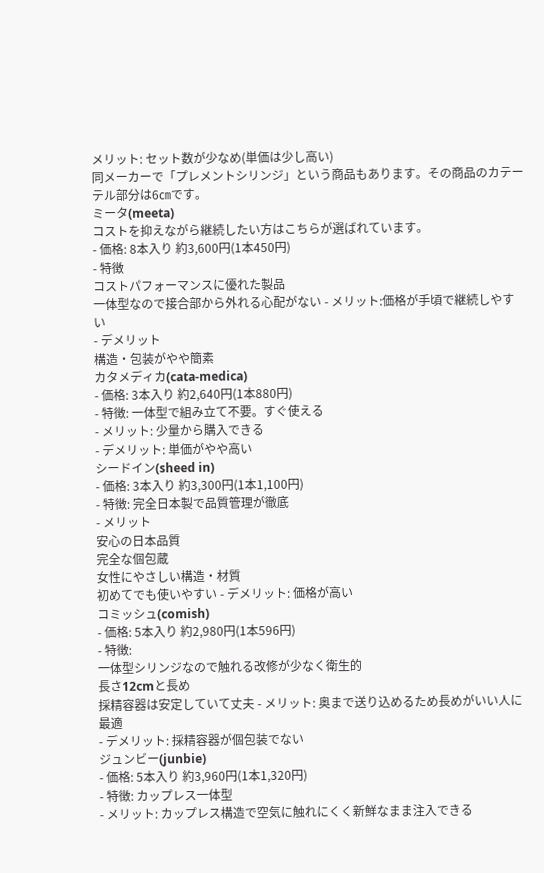メリット: セット数が少なめ(単価は少し高い)
同メーカーで「プレメントシリンジ」という商品もあります。その商品のカテーテル部分は6㎝です。
ミータ(meeta)
コストを抑えながら継続したい方はこちらが選ばれています。
- 価格: 8本入り 約3,600円(1本450円)
- 特徴
コストパフォーマンスに優れた製品
一体型なので接合部から外れる心配がない - メリット:価格が手頃で継続しやすい
- デメリット
構造・包装がやや簡素
カタメディカ(cata-medica)
- 価格: 3本入り 約2,640円(1本880円)
- 特徴: 一体型で組み立て不要。すぐ使える
- メリット: 少量から購入できる
- デメリット: 単価がやや高い
シードイン(sheed in)
- 価格: 3本入り 約3,300円(1本1,100円)
- 特徴: 完全日本製で品質管理が徹底
- メリット
安心の日本品質
完全な個包蔵
女性にやさしい構造・材質
初めてでも使いやすい - デメリット: 価格が高い
コミッシュ(comish)
- 価格: 5本入り 約2,980円(1本596円)
- 特徴:
一体型シリンジなので触れる改修が少なく衛生的
長さ12cmと長め
採精容器は安定していて丈夫 - メリット: 奥まで送り込めるため長めがいい人に最適
- デメリット: 採精容器が個包装でない
ジュンビー(junbie)
- 価格: 5本入り 約3,960円(1本1,320円)
- 特徴: カップレス一体型
- メリット: カップレス構造で空気に触れにくく新鮮なまま注入できる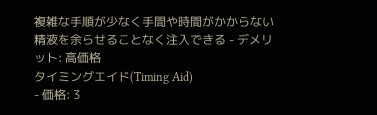複雑な手順が少なく手間や時間がかからない
精液を余らせることなく注入できる - デメリット: 高価格
タイミングエイド(Timing Aid)
- 価格: 3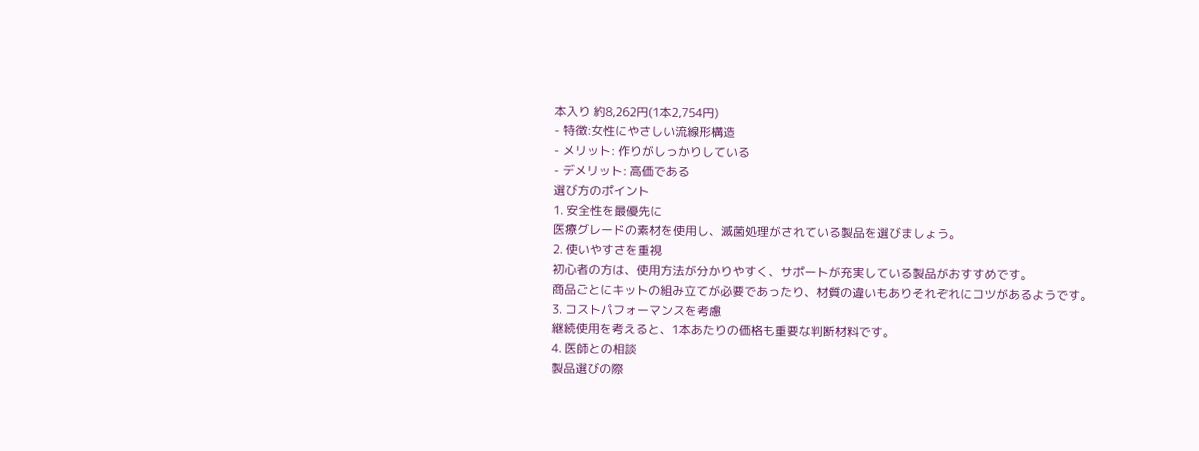本入り 約8,262円(1本2,754円)
- 特徴:女性にやさしい流線形構造
- メリット: 作りがしっかりしている
- デメリット: 高価である
選び方のポイント
1. 安全性を最優先に
医療グレードの素材を使用し、滅菌処理がされている製品を選びましょう。
2. 使いやすさを重視
初心者の方は、使用方法が分かりやすく、サポートが充実している製品がおすすめです。
商品ごとにキットの組み立てが必要であったり、材質の違いもありそれぞれにコツがあるようです。
3. コストパフォーマンスを考慮
継続使用を考えると、1本あたりの価格も重要な判断材料です。
4. 医師との相談
製品選びの際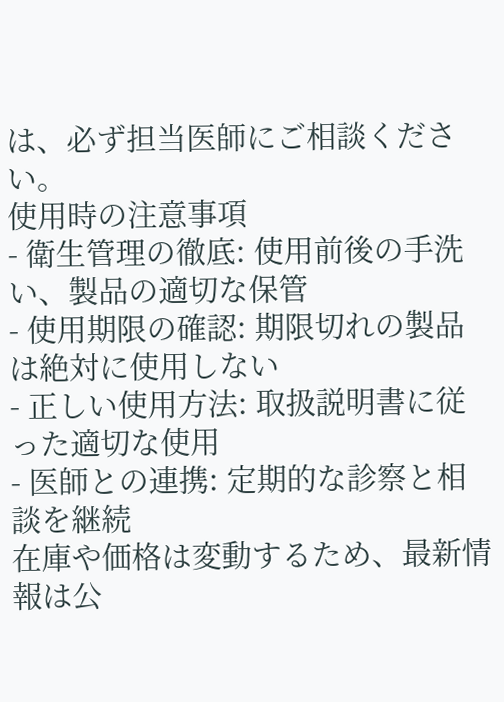は、必ず担当医師にご相談ください。
使用時の注意事項
- 衛生管理の徹底: 使用前後の手洗い、製品の適切な保管
- 使用期限の確認: 期限切れの製品は絶対に使用しない
- 正しい使用方法: 取扱説明書に従った適切な使用
- 医師との連携: 定期的な診察と相談を継続
在庫や価格は変動するため、最新情報は公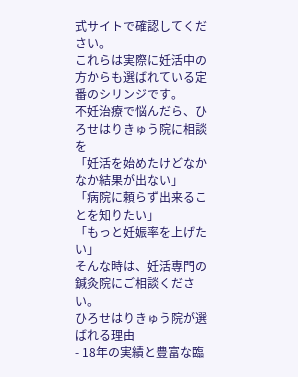式サイトで確認してください。
これらは実際に妊活中の方からも選ばれている定番のシリンジです。
不妊治療で悩んだら、ひろせはりきゅう院に相談を
「妊活を始めたけどなかなか結果が出ない」
「病院に頼らず出来ることを知りたい」
「もっと妊娠率を上げたい」
そんな時は、妊活専門の鍼灸院にご相談ください。
ひろせはりきゅう院が選ばれる理由
- 18年の実績と豊富な臨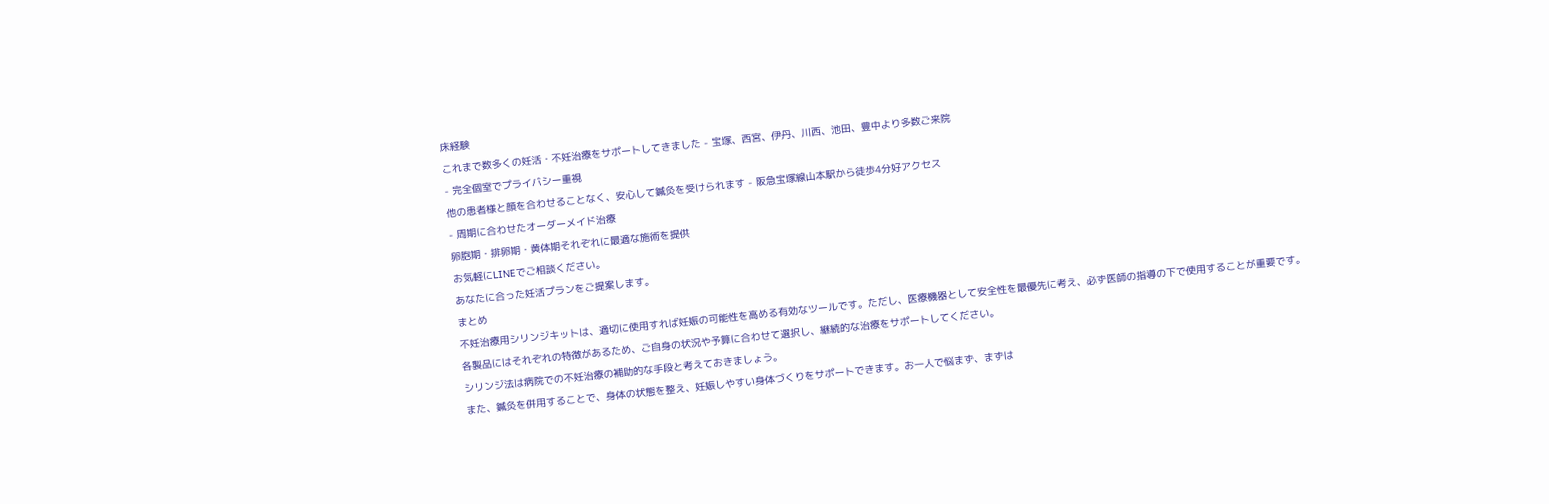床経験
これまで数多くの妊活・不妊治療をサポートしてきました - 宝塚、西宮、伊丹、川西、池田、豊中より多数ご来院
- 完全個室でプライバシー重視
他の患者様と顔を合わせることなく、安心して鍼灸を受けられます - 阪急宝塚線山本駅から徒歩4分好アクセス
- 周期に合わせたオーダーメイド治療
卵胞期・排卵期・黄体期それぞれに最適な施術を提供
お気軽にLINEでご相談ください。
あなたに合った妊活プランをご提案します。
まとめ
不妊治療用シリンジキットは、適切に使用すれば妊娠の可能性を高める有効なツールです。ただし、医療機器として安全性を最優先に考え、必ず医師の指導の下で使用することが重要です。
各製品にはそれぞれの特徴があるため、ご自身の状況や予算に合わせて選択し、継続的な治療をサポートしてください。
シリンジ法は病院での不妊治療の補助的な手段と考えておきましょう。
また、鍼灸を併用することで、身体の状態を整え、妊娠しやすい身体づくりをサポートできます。お一人で悩まず、まずは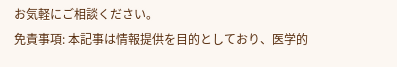お気軽にご相談ください。
免責事項: 本記事は情報提供を目的としており、医学的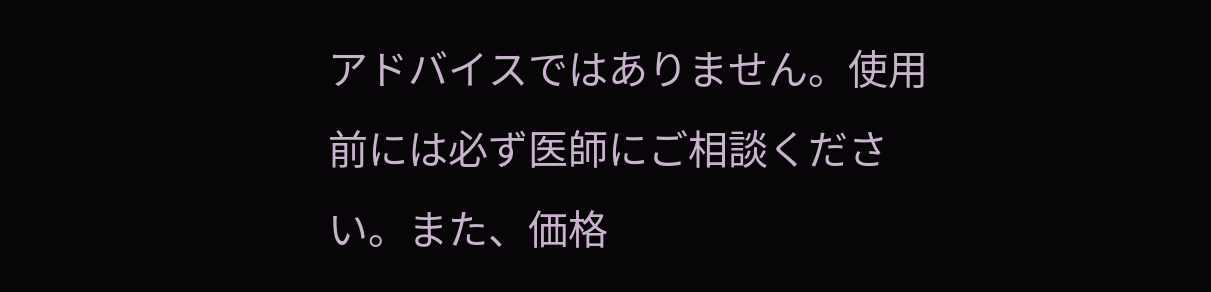アドバイスではありません。使用前には必ず医師にご相談ください。また、価格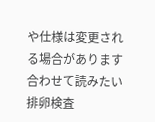や仕様は変更される場合があります
合わせて読みたい排卵検査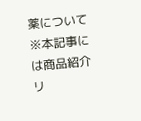薬について
※本記事には商品紹介リ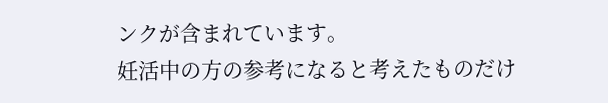ンクが含まれています。
妊活中の方の参考になると考えたものだけ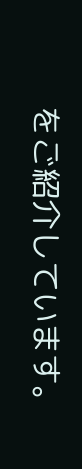をご紹介しています。